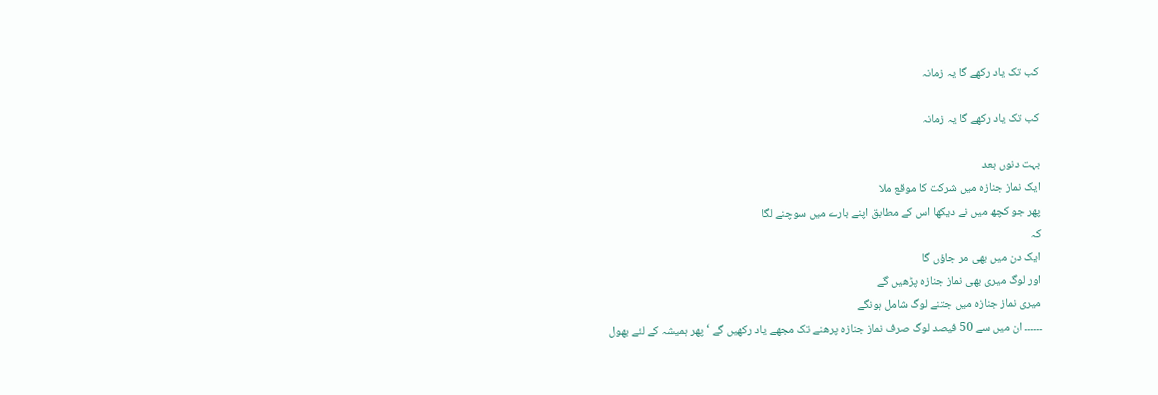کب تک یاد رکھے گا یہ زمانہ

کب تک یاد رکھے گا یہ زمانہ

بہت دنوں بعد
ایک نماز جنازہ میں شرکت کا موقع ملا
پهر جو کچھ میں نے دیکها اس کے مطابق اپنے بارے میں سوچنے لگا
کہ
ایک دن میں بھی مر جاؤں گا
اور لوگ میری بھی نماز جنازہ پڑھیں گے
میری نماز جنازہ میں جتنے لوگ شامل ہونگے
۔۔۔۔۔۔ ان میں سے 50 فیصد لوگ صرف نماز جنازہ پرهنے تک مجھے یاد رکهیں گے ‘ پھر ہمیشہ کے لئے بهول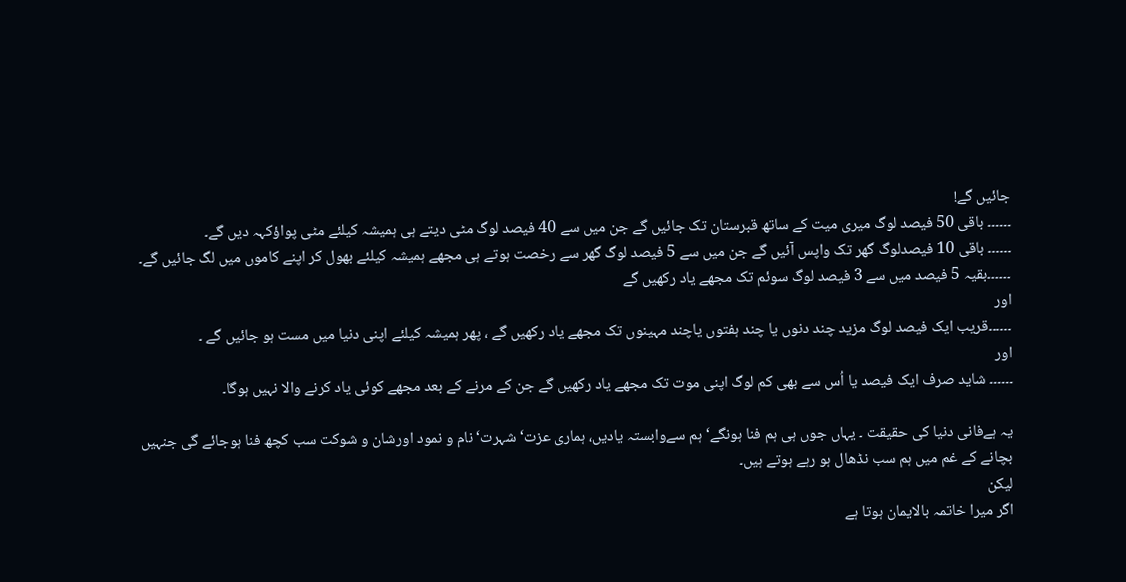جائیں گے!
۔۔۔۔۔۔ باقی 50 فیصد لوگ میری میت کے ساتھ قبرستان تک جائیں گے جن میں سے 40 فیصد لوگ مٹی دیتے ہی ہمیشہ کیلئے مٹی پواؤکہہ دیں گے۔
۔۔۔۔۔۔ باقی 10 فیصدلوگ گهر تک واپس آئیں گے جن میں سے 5 فیصد لوگ گهر سے رخصت ہوتے ہی مجھے ہمیشہ کیلئے بھول کر اپنے کاموں میں لگ جائیں گے۔
۔۔۔۔۔۔بقیہ 5 فیصد میں سے 3 فیصد لوگ سوئم تک مجھے یاد رکهیں گے
اور
۔۔۔۔۔۔قریب ایک فیصد لوگ مزید چند دنوں یا چند ہفتوں یاچند مہینوں تک مجھے یاد رکهیں گے ، پهر ہمیشہ کیلئے اپنی دنیا میں مست ہو جائیں گے ۔
اور
۔۔۔۔۔۔ شاید صرف ایک فیصد یا اُس سے بھی کم لوگ اپنی موت تک مجھے یاد رکهیں گے جن کے مرنے کے بعد مجھے کوئی یاد کرنے والا نہیں ہوگا۔

یہ ہےفانی دنیا کی حقیقت ۔ یہاں جوں ہی ہم فنا ہونگے‘ ہم سےوابستہ یادیں، ہماری عزت‘ شہرت‘ نام و نمود اورشان و شوکت سب کچھ فنا ہوجائے گی جنہیں بچانے کے غم میں ہم سب نڈھال ہو رہے ہوتے ہیں۔
لیکن
اگر میرا خاتمہ بالایمان ہوتا ہے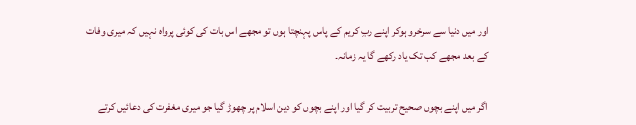اور میں دنیا سے سرخرو ہوکر اپنے ربِ کریم کے پاس پہنچتا ہوں تو مجھے اس بات کی کوئی پرواہ نہیں کہ میری وفات کے بعد مجھے کب تک یاد رکھے گا یہ زمانہ۔

اگر میں اپنے بچوں صحیح تربیت کر گیا اور اپنے بچوں کو دین اسلام پر چھوڑ گیا جو میری مغفرت کی دعائیں کرتے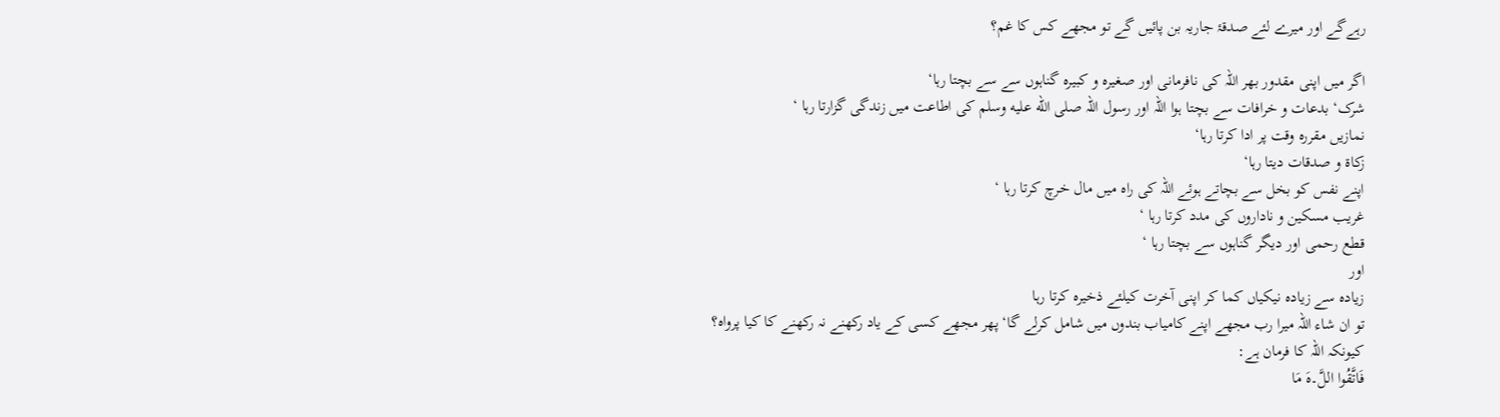رہےگے اور میرے لئے صدقۂ جاریہ بن پائیں گے تو مجھے کس کا غم؟

اگر میں اپنی مقدور بھر اللہ کی نافرمانی اور صغیرہ و کبیرہ گناہوں سے سے بچتا رہا‘
شرک‘ بدعات و خرافات سے بچتا ہوا اللہ اور رسول اللہ صلى الله عليه وسلم کی اطاعت میں زندگی گزارتا رہا ‘
نمازیں مقررہ وقت پر ادا کرتا رہا‘
زکاۃ و صدقات دیتا رہا‘
اپنے نفس کو بخل سے بچاتے ہوئے اللہ کی راہ میں مال خرچ کرتا رہا ‘
غریب مسکین و ناداروں کی مدد کرتا رہا ‘
قطع رحمی اور دیگر گناہوں سے بچتا رہا ‘
اور
زیادہ سے زیادہ نیکیاں کما کر اپنی آخرت کیلئے ذخیرہ کرتا رہا
تو ان شاء اللہ میرا رب مجھے اپنے کامیاب بندوں میں شامل کرلے گا‘ پھر مجھے کسی کے یاد رکھنے نہ رکھنے کا کیا پرواہ؟
کیونکہ اللہ کا فرمان ہے:
فَاتَّقُوا اللَّ۔هَ مَا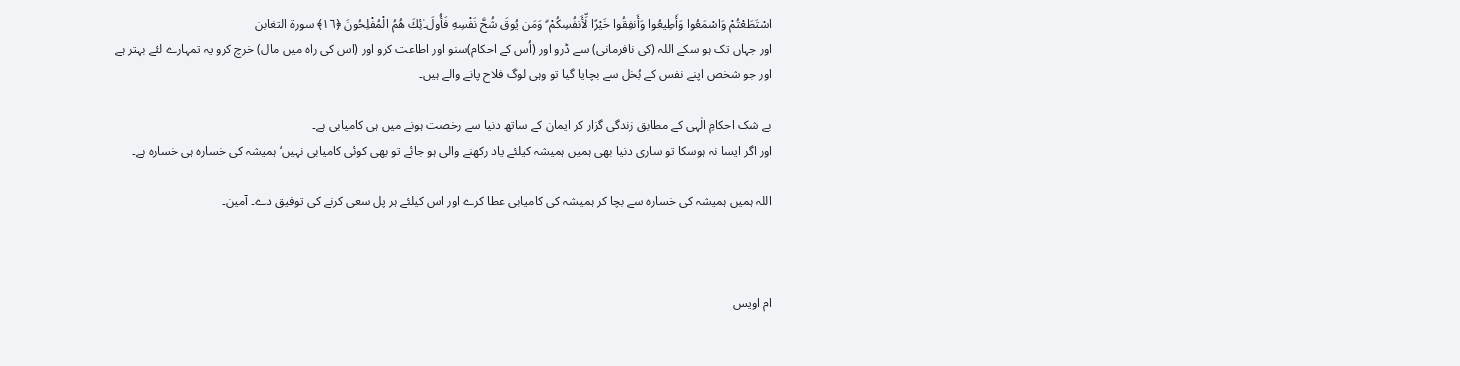اسْتَطَعْتُمْ وَاسْمَعُوا وَأَطِيعُوا وَأَنفِقُوا خَيْرًا لِّأَنفُسِكُمْ ۗ وَمَن يُوقَ شُحَّ نَفْسِهِ فَأُولَ۔ٰئِكَ هُمُ الْمُفْلِحُونَ ﴿١٦﴾ سورة التغابن
اور جہاں تک ہو سکے اللہ (کی نافرمانی) سے ڈرو اور (اُس کے احکام)سنو اور اطاعت کرو اور (اس کی راہ میں مال) خرچ کرو یہ تمہارے لئے بہتر ہے اور جو شخص اپنے نفس کے بُخل سے بچایا گیا تو وہی لوگ فلاح پانے والے ہیں۔

بے شک احکامِ الٰہی کے مطابق زندگی گزار کر ایمان کے ساتھ دنیا سے رخصت ہونے میں ہی کامیابی ہے۔
اور اگر ایسا نہ ہوسکا تو ساری دنیا بھی ہمیں ہمیشہ کیلئے یاد رکھنے والی ہو جائے تو بھی کوئی کامیابی نہیں‘ ہمیشہ کی خسارہ ہی خسارہ ہے۔

اللہ ہمیں ہمیشہ کی خسارہ سے بچا کر ہمیشہ کی کامیابی عطا کرے اور اس کیلئے ہر پل سعی کرنے کی توفیق دے۔ آمین۔



ام اویس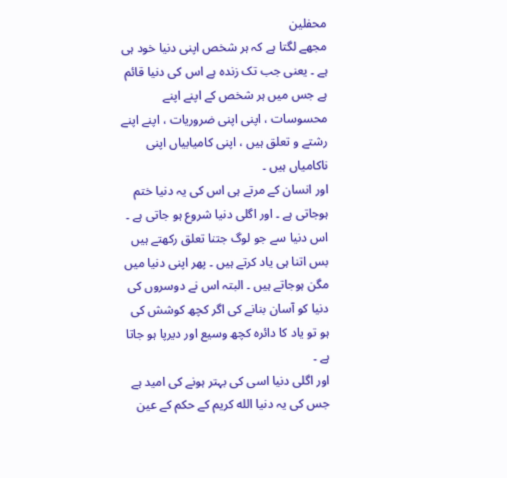محفلین
مجھے لگتا ہے کہ ہر شخص اپنی دنیا خود ہی ہے ۔ یعنی جب تک زندہ ہے اس کی دنیا قائم ہے جس میں ہر شخص کے اپنے اپنے محسوسات ، اپنی اپنی ضروریات ، اپنے اپنے رشتے و تعلق ہیں ، اپنی کامیابیاں اپنی ناکامیاں ہیں ۔
اور انسان کے مرتے ہی اس کی یہ دنیا ختم ہوجاتی ہے ۔ اور اگلی دنیا شروع ہو جاتی ہے ۔ اس دنیا سے جو لوگ جتنا تعلق رکھتے ہیں بس اتنا ہی یاد کرتے ہیں ۔ پھر اپنی دنیا میں مگن ہوجاتے ہیں ۔ البتہ اس نے دوسروں کی دنیا کو آسان بنانے کی اگر کچھ کوشش کی ہو تو یاد کا دائرہ کچھ وسیع اور دیرپا ہو جاتا ہے ۔
اور اگلی دنیا اسی کی بہتر ہونے کی امید ہے جس کی یہ دنیا الله کریم کے حکم کے عین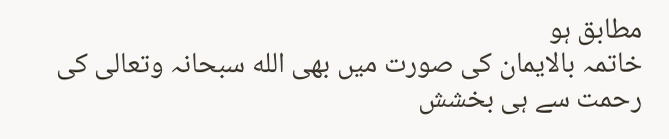مطابق ہو
خاتمہ بالایمان کی صورت میں بھی الله سبحانہ وتعالی کی رحمت سے ہی بخشش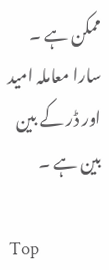ممکن ہے ۔
سارا معاملہ امید اور ڈر کے بین بین ہے ۔

Top